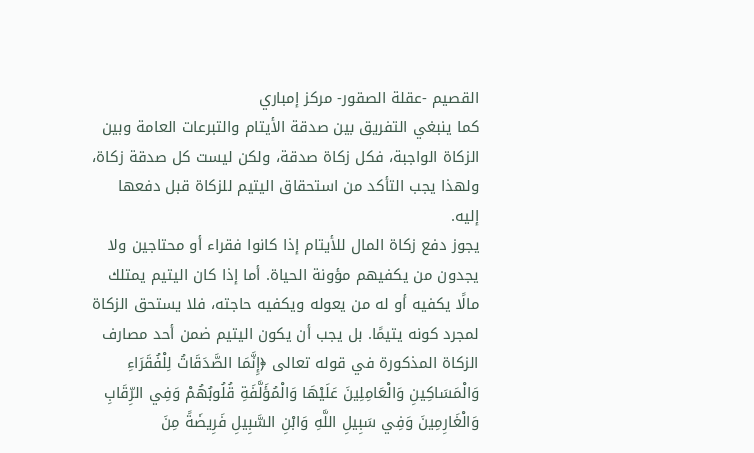القصيم -عقلة الصقور- مركز إمباري
كما ينبغي التفريق بين صدقة الأيتام والتبرعات العامة وبين الزكاة الواجبة، فكل زكاة صدقة، ولكن ليست كل صدقة زكاة، ولهذا يجب التأكد من استحقاق اليتيم للزكاة قبل دفعها إليه.
يجوز دفع زكاة المال للأيتام إذا كانوا فقراء أو محتاجين ولا يجدون من يكفيهم مؤونة الحياة. أما إذا كان اليتيم يمتلك مالًا يكفيه أو له من يعوله ويكفيه حاجته، فلا يستحق الزكاة لمجرد كونه يتيمًا. بل يجب أن يكون اليتيم ضمن أحد مصارف الزكاة المذكورة في قوله تعالى ﴿إِنَّمَا الصَّدَقَاتُ لِلْفُقَرَاءِ وَالْمَسَاكِينِ وَالْعَامِلِينَ عَلَيْهَا وَالْمُؤَلَّفَةِ قُلُوبُهُمْ وَفِي الرِّقَابِ وَالْغَارِمِينَ وَفِي سَبِيلِ اللَّهِ وَابْنِ السَّبِيلِ فَرِيضَةً مِنَ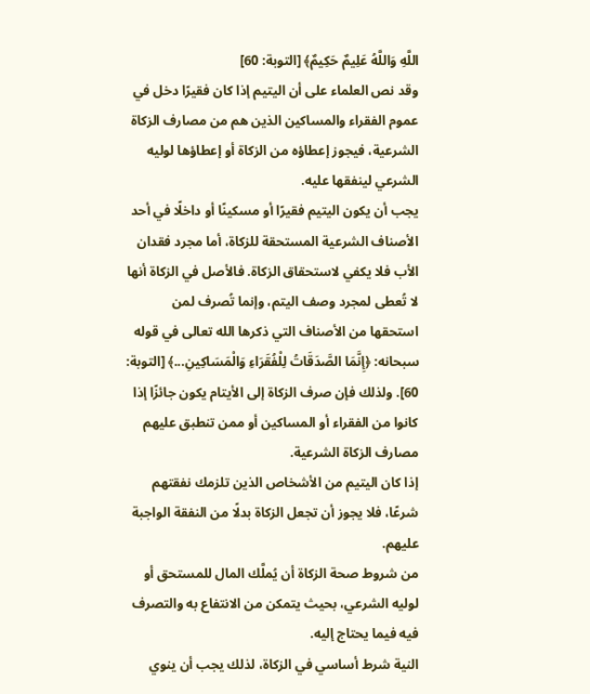اللَّهِ وَاللَّهُ عَلِيمٌ حَكِيمٌ﴾ [التوبة: 60]
وقد نص العلماء على أن اليتيم إذا كان فقيرًا دخل في عموم الفقراء والمساكين الذين هم من مصارف الزكاة الشرعية، فيجوز إعطاؤه من الزكاة أو إعطاؤها لوليه الشرعي لينفقها عليه.
يجب أن يكون اليتيم فقيرًا أو مسكينًا أو داخلًا في أحد الأصناف الشرعية المستحقة للزكاة، أما مجرد فقدان الأب فلا يكفي لاستحقاق الزكاة. فالأصل في الزكاة أنها لا تُعطى لمجرد وصف اليتم، وإنما تُصرف لمن استحقها من الأصناف التي ذكرها الله تعالى في قوله سبحانه: ﴿إِنَّمَا الصَّدَقَاتُ لِلْفُقَرَاءِ وَالْمَسَاكِينِ...﴾ [التوبة: 60]. ولذلك فإن صرف الزكاة إلى الأيتام يكون جائزًا إذا كانوا من الفقراء أو المساكين أو ممن تنطبق عليهم مصارف الزكاة الشرعية.
إذا كان اليتيم من الأشخاص الذين تلزمك نفقتهم شرعًا، فلا يجوز أن تجعل الزكاة بدلًا من النفقة الواجبة عليهم.
من شروط صحة الزكاة أن يُملَّك المال للمستحق أو لوليه الشرعي، بحيث يتمكن من الانتفاع به والتصرف فيه فيما يحتاج إليه.
النية شرط أساسي في الزكاة، لذلك يجب أن ينوي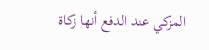المزكي عند الدفع أنها زكاة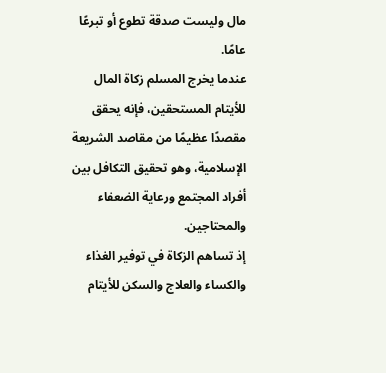مال وليست صدقة تطوع أو تبرعًا عامًا.
عندما يخرج المسلم زكاة المال للأيتام المستحقين، فإنه يحقق مقصدًا عظيمًا من مقاصد الشريعة الإسلامية، وهو تحقيق التكافل بين أفراد المجتمع ورعاية الضعفاء والمحتاجين.
إذ تساهم الزكاة في توفير الغذاء والكساء والعلاج والسكن للأيتام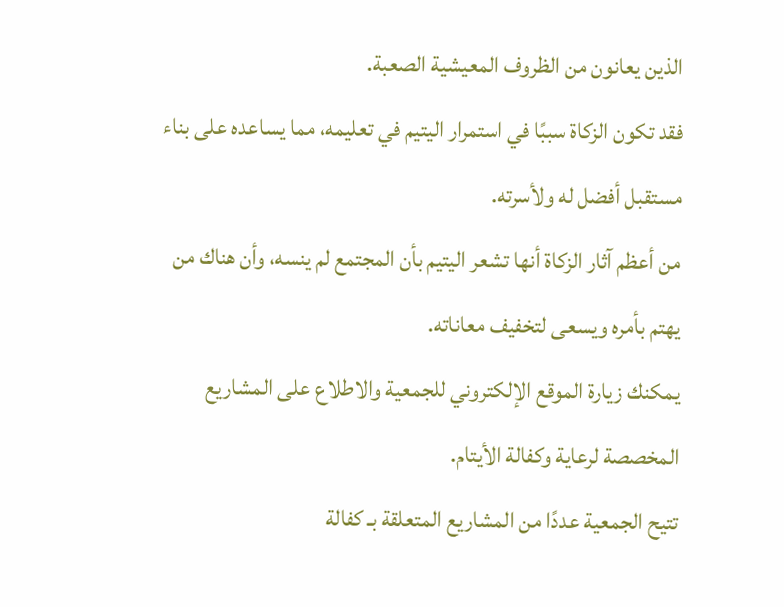الذين يعانون من الظروف المعيشية الصعبة.
فقد تكون الزكاة سببًا في استمرار اليتيم في تعليمه، مما يساعده على بناء مستقبل أفضل له ولأسرته.
من أعظم آثار الزكاة أنها تشعر اليتيم بأن المجتمع لم ينسه، وأن هناك من يهتم بأمره ويسعى لتخفيف معاناته.
يمكنك زيارة الموقع الإلكتروني للجمعية والاطلاع على المشاريع المخصصة لرعاية وكفالة الأيتام.
تتيح الجمعية عددًا من المشاريع المتعلقة بـ كفالة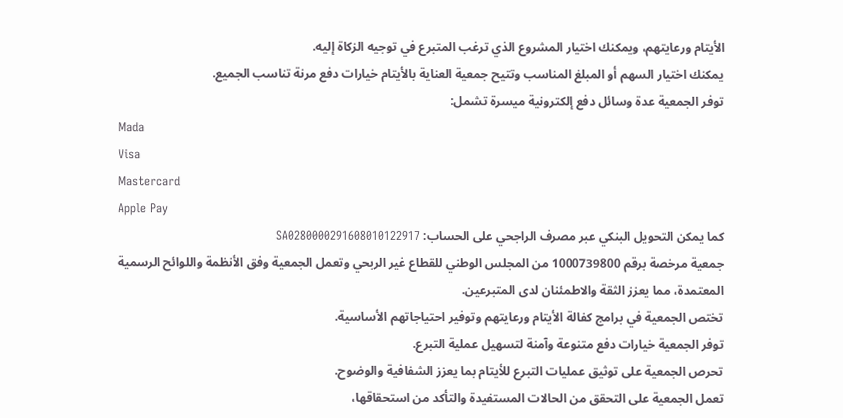الأيتام ورعايتهم، ويمكنك اختيار المشروع الذي ترغب المتبرع في توجيه الزكاة إليه.
يمكنك اختيار السهم أو المبلغ المناسب وتتيح جمعية العناية بالأيتام خيارات دفع مرنة تناسب الجميع.
توفر الجمعية عدة وسائل دفع إلكترونية ميسرة تشمل:
Mada
Visa
Mastercard
Apple Pay
كما يمكن التحويل البنكي عبر مصرف الراجحي على الحساب: SA0280000291608010122917
جمعية مرخصة برقم 1000739800 من المجلس الوطني للقطاع غير الربحي وتعمل الجمعية وفق الأنظمة واللوائح الرسمية المعتمدة، مما يعزز الثقة والاطمئنان لدى المتبرعين.
تختص الجمعية في برامج كفالة الأيتام ورعايتهم وتوفير احتياجاتهم الأساسية.
توفر الجمعية خيارات دفع متنوعة وآمنة لتسهيل عملية التبرع.
تحرص الجمعية على توثيق عمليات التبرع للأيتام بما يعزز الشفافية والوضوح.
تعمل الجمعية على التحقق من الحالات المستفيدة والتأكد من استحقاقها،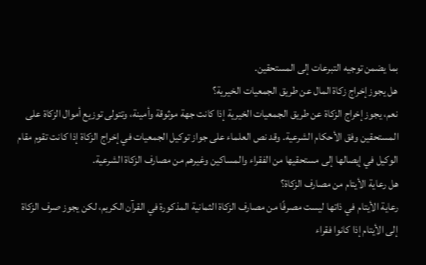بما يضمن توجيه التبرعات إلى المستحقين.
هل يجوز إخراج زكاة المال عن طريق الجمعيات الخيرية؟
نعم، يجوز إخراج الزكاة عن طريق الجمعيات الخيرية إذا كانت جهة موثوقة وأمينة، وتتولى توزيع أموال الزكاة على المستحقين وفق الأحكام الشرعية. وقد نص العلماء على جواز توكيل الجمعيات في إخراج الزكاة إذا كانت تقوم مقام الوكيل في إيصالها إلى مستحقيها من الفقراء والمساكين وغيرهم من مصارف الزكاة الشرعية.
هل رعاية الأيتام من مصارف الزكاة؟
رعاية الأيتام في ذاتها ليست مصرفًا من مصارف الزكاة الثمانية المذكورة في القرآن الكريم، لكن يجوز صرف الزكاة إلى الأيتام إذا كانوا فقراء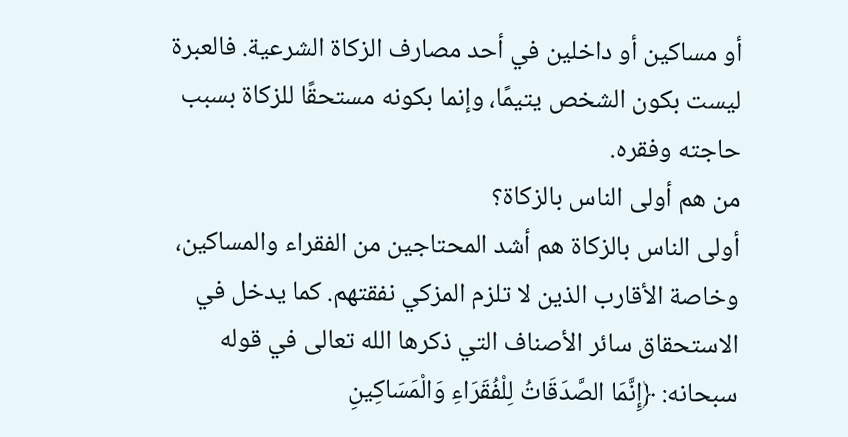أو مساكين أو داخلين في أحد مصارف الزكاة الشرعية. فالعبرة ليست بكون الشخص يتيمًا، وإنما بكونه مستحقًا للزكاة بسبب حاجته وفقره.
من هم أولى الناس بالزكاة؟
أولى الناس بالزكاة هم أشد المحتاجين من الفقراء والمساكين، وخاصة الأقارب الذين لا تلزم المزكي نفقتهم. كما يدخل في الاستحقاق سائر الأصناف التي ذكرها الله تعالى في قوله سبحانه: ﴿إِنَّمَا الصَّدَقَاتُ لِلْفُقَرَاءِ وَالْمَسَاكِينِ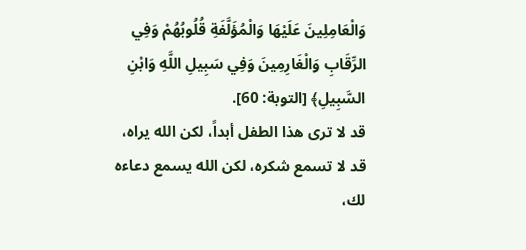وَالْعَامِلِينَ عَلَيْهَا وَالْمُؤَلَّفَةِ قُلُوبُهُمْ وَفِي الرِّقَابِ وَالْغَارِمِينَ وَفِي سَبِيلِ اللَّهِ وَابْنِ السَّبِيلِ﴾ [التوبة: 60].
قد لا ترى هذا الطفل أبداً، لكن الله يراه، قد لا تسمع شكره، لكن الله يسمع دعاءه لك،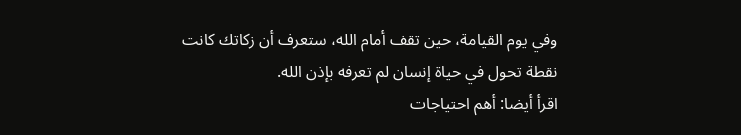وفي يوم القيامة، حين تقف أمام الله، ستعرف أن زكاتك كانت نقطة تحول في حياة إنسان لم تعرفه بإذن الله.
اقرأ أيضا: أهم احتياجات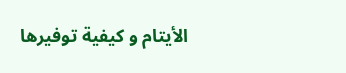الأيتام و كيفية توفيرها